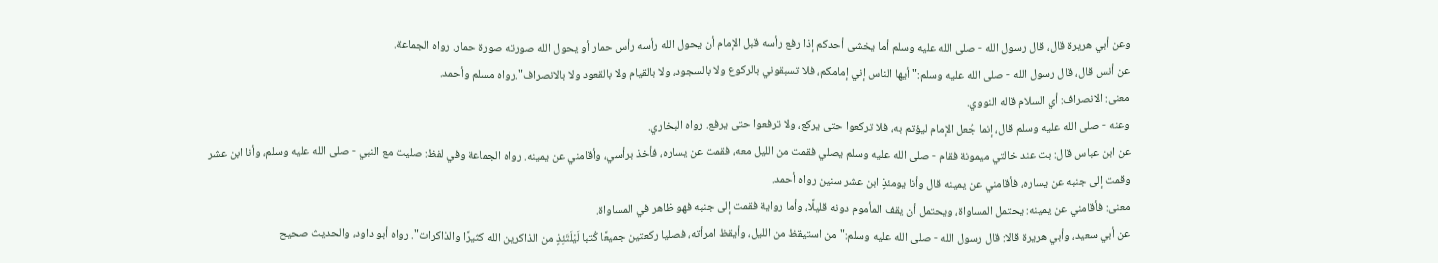وعن أبي هريرة قال، قال رسول الله - صلى الله عليه وسلم أما يخشى أحدكم إذا رفع رأسه قبل الإمام أن يحول الله رأسه رأس حمار أو يحول الله صورته صورة حمار. رواه الجماعة.
عن أنس قال، قال رسول الله - صلى الله عليه وسلم:"أيها الناس إني إمامكم، فلا تسبقوني بالركوع ولا بالسجود، ولا بالقيام ولا بالقعود ولا بالانصراف".رواه مسلم وأحمد.
معنى: الانصراف: أي السلام قاله النووي.
وعنه - صلى الله عليه وسلم قال، إنما جُعل الإمام ليؤتم به، فلا تركعوا حتى يركع، ولا ترفعوا حتى يرفع. رواه البخاري.
عن ابن عباس قال: بت عند خالتي ميمونة فقام - صلى الله عليه وسلم يصلي فقمت من الليل معه، فقمت عن يساره، فأخذ برأسي، وأقامني عن يمينه. رواه الجماعة وفي لفظ: صليت مع النبي - صلى الله عليه وسلم، وأنا ابن عشر وقمت إلى جنبه عن يساره، فأقامني عن يمينه قال وأنا يومئذٍ ابن عشر سنين رواه أحمد.
معنى: فأقامني عن يمينه: يحتمل المساواة، ويحتمل أن يقف المأموم دونه قليلًا، وأما رواية فقمت إلى جنبه فهو ظاهر في المساواة.
عن أبي سعيد، وأبي هريرة قالا: قال رسول الله - صلى الله عليه وسلم:"من استيقظ من الليل، وأيقظ امرأته، فصليا ركعتين جميعًا كُتبا لَيْلَتَئِذٍ من الذاكرين الله كثيرًا والذاكرات". رواه أبو داود، والحديث صحيح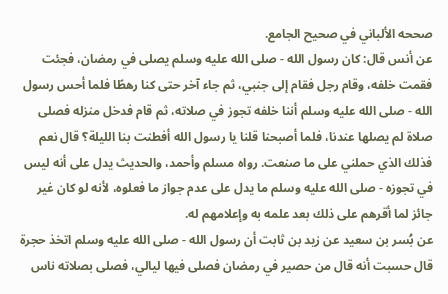صححه الألباني في صحيح الجامع.
عن أنس قال: كان رسول الله - صلى الله عليه وسلم يصلى في رمضان، فجئت فقمت خلفه، وقام رجل فقام إلى جنبي، ثم جاء آخر حتى كنا رهطًا فلما أحس رسول الله - صلى الله عليه وسلم أننا خلفه تجوز في صلاته، ثم قام فدخل منزله فصلى صلاة لم يصلها عندنا، فلما أصبحنا قلنا يا رسول الله أفطنت بنا الليلة؟ قال نعم فذلك الذي حملني على ما صنعت. رواه مسلم وأحمد، والحديث يدل على أنه ليس في تجوزه - صلى الله عليه وسلم ما يدل على عدم جواز ما فعلوه، لأنه لو كان غير جائز لما أقرهم على ذلك بعد علمه به وإعلامهم له.
عن بُسر بن سعيد عن زيد بن ثابت أن رسول الله - صلى الله عليه وسلم اتخذ حجرة قال حسبت أنه قال من حصير في رمضان فصلى فيها ليالي، فصلى بصلاته ناس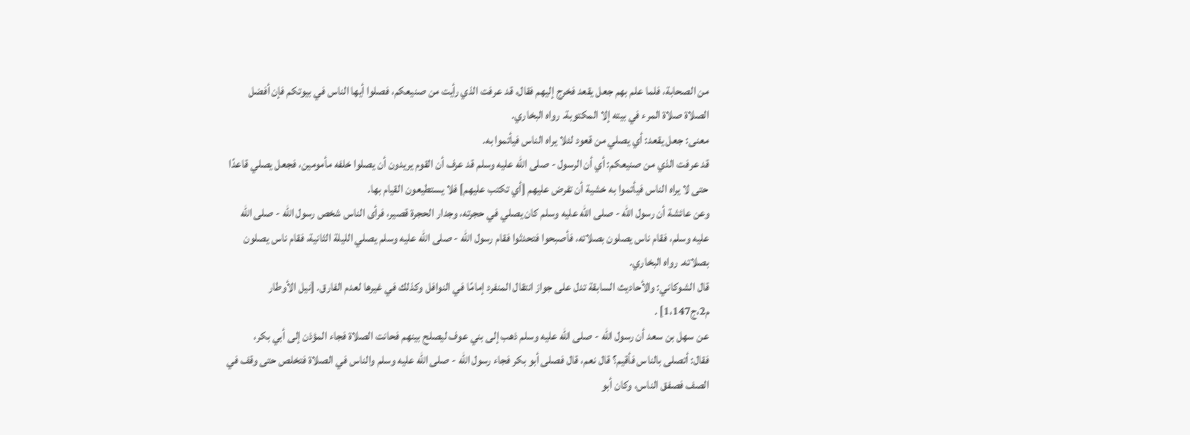من الصحابة، فلما علم بهم جعل يقعد فخرج إليهم فقال، قد عرفت الذي رأيت من صنيعكم، فصلوا أيها الناس في بيوتكم فإن أفضل الصلاة صلاة المرء في بيته إلا المكتوبة. رواه البخاري.
معنى: جعل يقعد: أي يصلي من قعود لئلا يراه الناس فيأتموا به.
قد عرفت الذي من صنيعكم: أي أن الرسول - صلى الله عليه وسلم قد عرف أن القوم يريدون أن يصلوا خلفه مأمومين، فجعل يصلي قاعدًا حتى لا يراه الناس فيأتموا به خشية أن تفرض عليهم [أي تكتب عليهم] فلا يستطيعون القيام بها.
وعن عائشة أن رسول الله - صلى الله عليه وسلم كان يصلي في حجرته، وجدار الحجرة قصير، فرأى الناس شخص رسول الله - صلى الله عليه وسلم، فقام ناس يصلون بصلاته، فأصبحوا فتحدثوا فقام رسول الله - صلى الله عليه وسلم يصلي الليلة الثانية، فقام ناس يصلون بصلاته. رواه البخاري.
قال الشوكاني: والأحاديث السابقة تدل على جواز انتقال المنفرد إمامًا في النوافل وكذلك في غيرها لعدم الفارق. [نيل الأوطار م2،ج1،147] .
عن سهل بن سعد أن رسول الله - صلى الله عليه وسلم ذهب إلى بني عوف ليصلح بينهم فحانت الصلاة فجاء المؤذن إلى أبي بكر،
فقال: أتصلى بالناس فأقيم؟ قال نعم، قال فصلى أبو بكر فجاء رسول الله - صلى الله عليه وسلم والناس في الصلاة فتخلص حتى وقف في الصف فصفق الناس، وكان أبو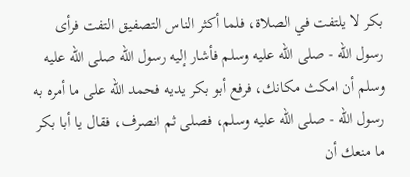بكر لا يلتفت في الصلاة، فلما أكثر الناس التصفيق التفت فرأى رسول الله - صلى الله عليه وسلم فأشار إليه رسول الله صلى الله عليه وسلم أن امكث مكانك، فرفع أبو بكر يديه فحمد الله على ما أمره به رسول الله - صلى الله عليه وسلم، فصلى ثم انصرف، فقال يا أبا بكر ما منعك أن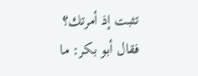تثبت إذ أمرتك؟ فقال أبو بكر: ما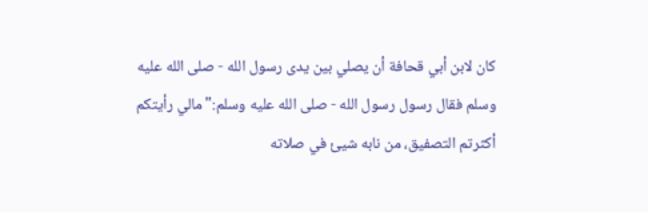كان لابن أبي قحافة أن يصلي بين يدى رسول الله - صلى الله عليه وسلم فقال رسول رسول الله - صلى الله عليه وسلم:"مالي رأيتكم أكثرتم التصفيق، من نابه شيئ في صلاته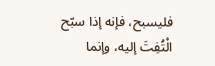فليسبح، فإنه إذا سبّح الْتُفِتَ إليه، وإنما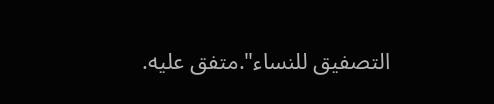التصفيق للنساء".متفق عليه.